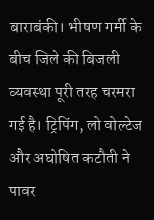बाराबंकी। भीषण गर्मी के बीच जिले की बिजली व्यवस्था पूरी तरह चरमरा गई है। ट्रिपिंग, लो वोल्टेज और अघोषित कटौती ने पावर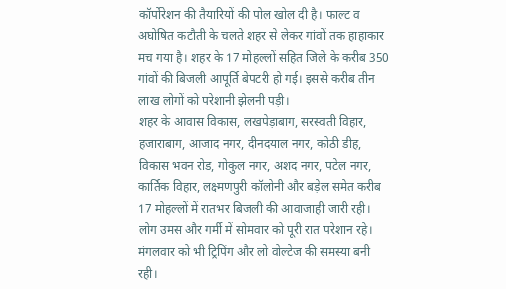कॉर्पोरेशन की तैयारियों की पोल खोल दी है। फाल्ट व अघोषित कटौती के चलते शहर से लेकर गांवों तक हाहाकार मच गया है। शहर के 17 मोहल्लों सहित जिले के करीब 350 गांवों की बिजली आपूर्ति बेपटरी हो गई। इससे करीब तीन लाख लोगों को परेशानी झेलनी पड़ी।
शहर के आवास विकास, लखपेड़ाबाग, सरस्वती विहार, हजाराबाग, आजाद नगर, दीनदयाल नगर, कोठी डीह, विकास भवन रोड, गोकुल नगर, अशद नगर, पटेल नगर, कार्तिक विहार, लक्ष्मणपुरी कॉलोनी और बड़ेल समेत करीब 17 मोहल्लों में रातभर बिजली की आवाजाही जारी रही। लोग उमस और गर्मी में सोमवार को पूरी रात परेशान रहे। मंगलवार को भी ट्रिपिंग और लो वोल्टेज की समस्या बनी रही।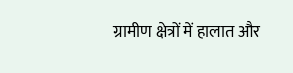ग्रामीण क्षेत्रों में हालात और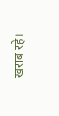खराब रहे।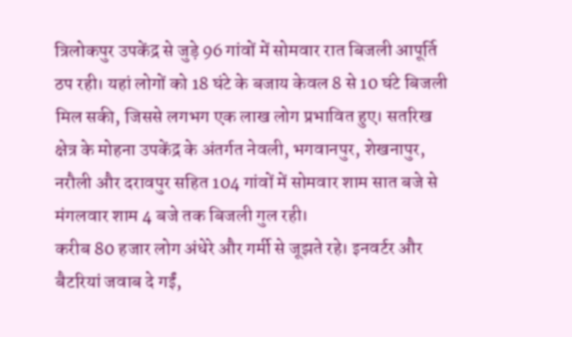त्रिलोकपुर उपकेंद्र से जुड़े 96 गांवों में सोमवार रात बिजली आपूर्ति ठप रही। यहां लोगों को 18 घंटे के बजाय केवल 8 से 10 घंटे बिजली मिल सकी, जिससे लगभग एक लाख लोग प्रभावित हुए। सतरिख क्षेत्र के मोहना उपकेंद्र के अंतर्गत नेवली, भगवानपुर, शेखनापुर, नरौली और दरावपुर सहित 104 गांवों में सोमवार शाम सात बजे से मंगलवार शाम 4 बजे तक बिजली गुल रही।
करीब 80 हजार लोग अंधेरे और गर्मी से जूझते रहे। इनवर्टर और बैटरियां जवाब दे गईं,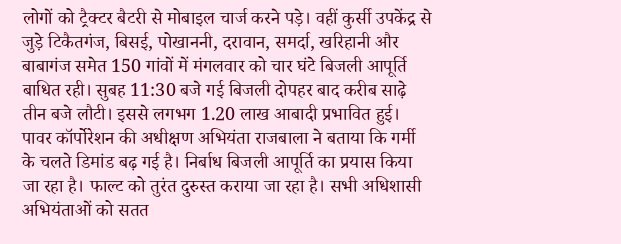लोगों को ट्रैक्टर बैटरी से मोबाइल चार्ज करने पड़े। वहीं कुर्सी उपकेंद्र से जुड़े टिकैतगंज, बिसई, पोखाननी, दरावान, समर्दा, खरिहानी और बाबागंज समेत 150 गांवों में मंगलवार को चार घंटे बिजली आपूर्ति बाधित रही। सुबह 11:30 बजे गई बिजली दोपहर बाद करीब साढ़े तीन बजे लौटी। इससे लगभग 1.20 लाख आबादी प्रभावित हुई।
पावर कॉर्पोरेशन की अधीक्षण अभियंता राजबाला ने बताया कि गर्मी के चलते डिमांड बढ़ गई है। निर्बाध बिजली आपूर्ति का प्रयास किया जा रहा है। फाल्ट को तुरंत दुरुस्त कराया जा रहा है। सभी अधिशासी अभियंताओं को सतत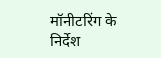मॉनीटरिंग के निर्देश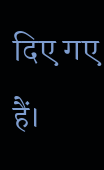दिए गए हैं।